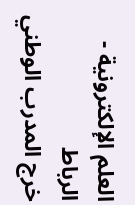العلم الإلكترونية - الرباط
خرج المدرب الوطني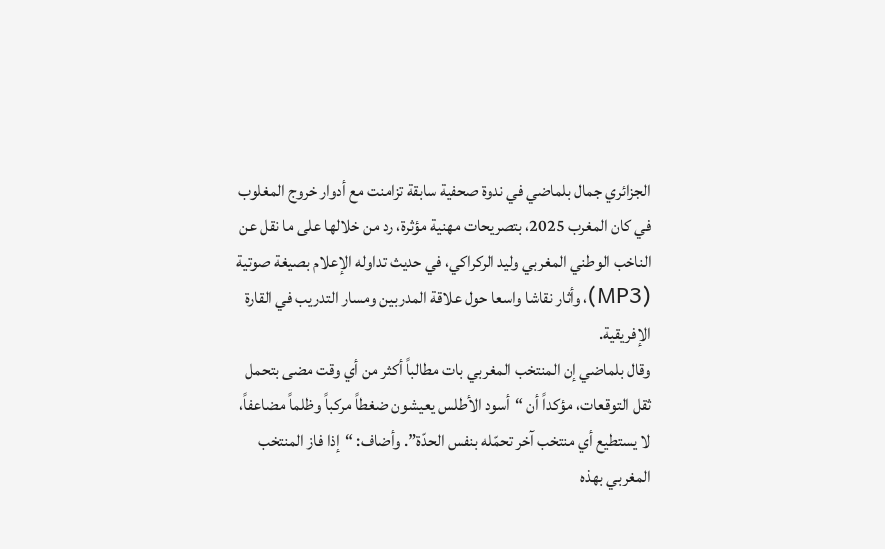الجزائري جمال بلماضي في ندوة صحفية سابقة تزامنت مع أدوار خروج المغلوب في كان المغرب 2025، بتصريحات مهنية مؤثرة، رد من خلالها على ما نقل عن الناخب الوطني المغربي وليد الركراكي، في حديث تداوله الإعلام بصيغة صوتية (MP3)، وأثار نقاشا واسعا حول علاقة المدربين ومسار التدريب في القارة الإفريقية.
وقال بلماضي إن المنتخب المغربي بات مطالباً أكثر من أي وقت مضى بتحمل ثقل التوقعات، مؤكداً أن “أسود الأطلس يعيشون ضغطاً مركباً وظلماً مضاعفاً، لا يستطيع أي منتخب آخر تحمّله بنفس الحدّة”. وأضاف: “إذا فاز المنتخب المغربي بهذه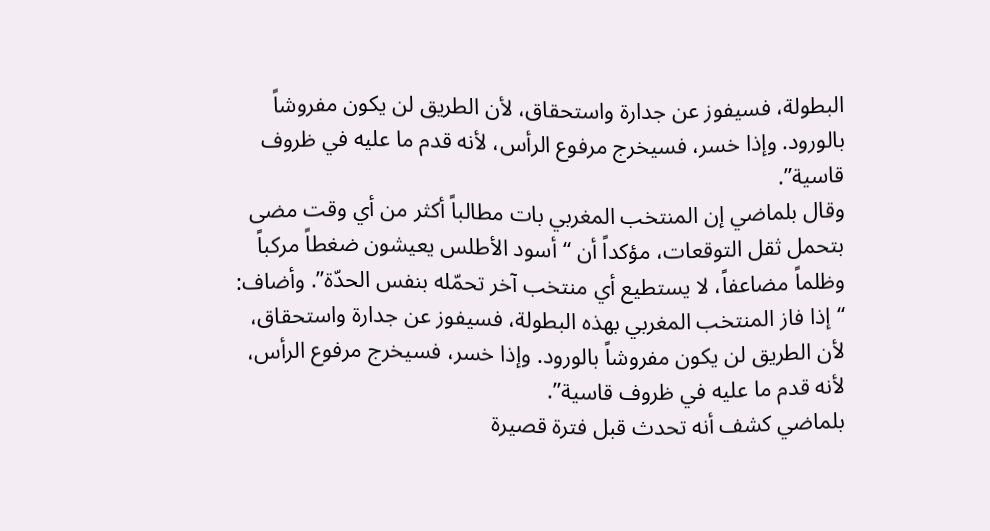البطولة، فسيفوز عن جدارة واستحقاق، لأن الطريق لن يكون مفروشاً بالورود. وإذا خسر، فسيخرج مرفوع الرأس، لأنه قدم ما عليه في ظروف قاسية”.
وقال بلماضي إن المنتخب المغربي بات مطالباً أكثر من أي وقت مضى بتحمل ثقل التوقعات، مؤكداً أن “أسود الأطلس يعيشون ضغطاً مركباً وظلماً مضاعفاً، لا يستطيع أي منتخب آخر تحمّله بنفس الحدّة”. وأضاف: “إذا فاز المنتخب المغربي بهذه البطولة، فسيفوز عن جدارة واستحقاق، لأن الطريق لن يكون مفروشاً بالورود. وإذا خسر، فسيخرج مرفوع الرأس، لأنه قدم ما عليه في ظروف قاسية”.
بلماضي كشف أنه تحدث قبل فترة قصيرة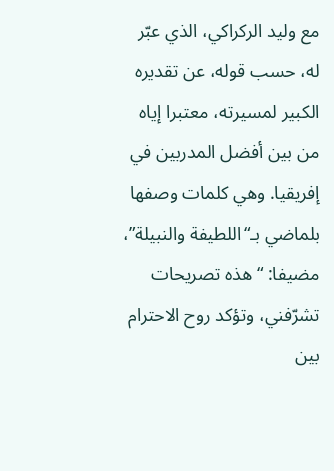مع وليد الركراكي، الذي عبّر له، حسب قوله، عن تقديره الكبير لمسيرته، معتبرا إياه من بين أفضل المدربين في إفريقيا. وهي كلمات وصفها بلماضي بـ“اللطيفة والنبيلة”، مضيفا: “هذه تصريحات تشرّفني، وتؤكد روح الاحترام بين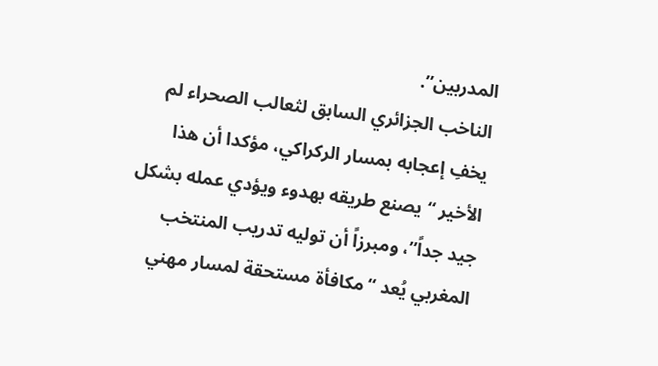المدربين”.
الناخب الجزائري السابق لثعالب الصحراء لم يخفِ إعجابه بمسار الركراكي، مؤكدا أن هذا الأخير “يصنع طريقه بهدوء ويؤدي عمله بشكل جيد جداً”، ومبرزاً أن توليه تدريب المنتخب المغربي يُعد “مكافأة مستحقة لمسار مهني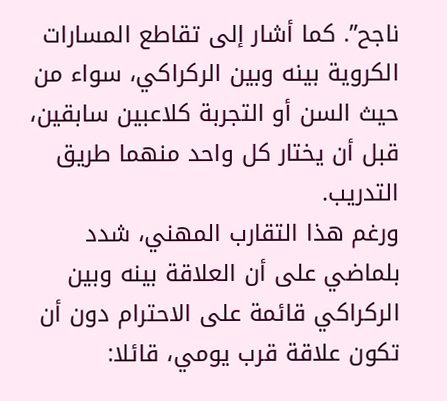ناجح”. كما أشار إلى تقاطع المسارات الكروية بينه وبين الركراكي، سواء من حيث السن أو التجربة كلاعبين سابقين، قبل أن يختار كل واحد منهما طريق التدريب.
ورغم هذا التقارب المهني، شدد بلماضي على أن العلاقة بينه وبين الركراكي قائمة على الاحترام دون أن تكون علاقة قرب يومي، قائلا: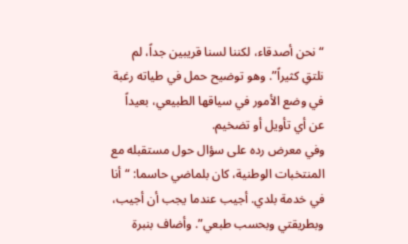“نحن أصدقاء، لكننا لسنا قريبين جداً، لم نلتقِ كثيراً”. وهو توضيح حمل في طياته رغبة في وضع الأمور في سياقها الطبيعي، بعيداً عن أي تأويل أو تضخيم.
وفي معرض رده على سؤال حول مستقبله مع المنتخبات الوطنية، كان بلماضي حاسما: “أنا في خدمة بلدي. أجيب عندما يجب أن أجيب، وبطريقتي وبحسب طبعي”. وأضاف بنبرة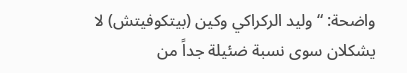واضحة: “وليد الركراكي وكين (بيتكوفيتش) لا يشكلان سوى نسبة ضئيلة جداً من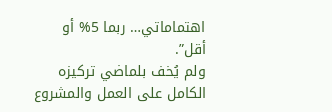اهتماماتي… ربما 5% أو أقل”.
ولم يُخف بلماضي تركيزه الكامل على العمل والمشروع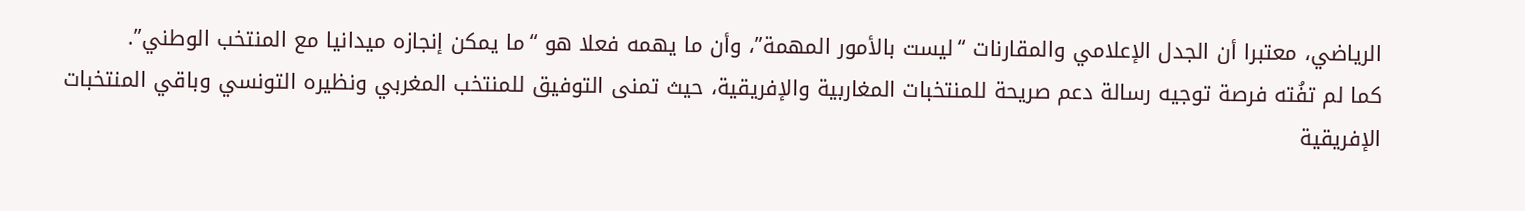الرياضي، معتبرا أن الجدل الإعلامي والمقارنات “ليست بالأمور المهمة”، وأن ما يهمه فعلا هو “ما يمكن إنجازه ميدانيا مع المنتخب الوطني”.
كما لم تفُته فرصة توجيه رسالة دعم صريحة للمنتخبات المغاربية والإفريقية، حيث تمنى التوفيق للمنتخب المغربي ونظيره التونسي وباقي المنتخبات الإفريقية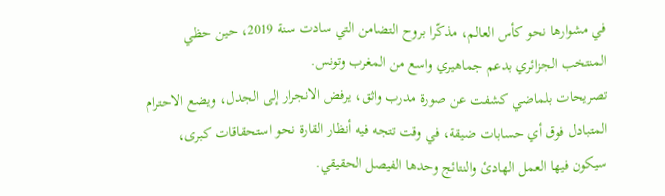في مشوارها نحو كأس العالم، مذكّرا بروح التضامن التي سادت سنة 2019، حين حظي المنتخب الجزائري بدعم جماهيري واسع من المغرب وتونس.
تصريحات بلماضي كشفت عن صورة مدرب واثق، يرفض الانجرار إلى الجدل، ويضع الاحترام المتبادل فوق أي حسابات ضيقة، في وقت تتجه فيه أنظار القارة نحو استحقاقات كبرى، سيكون فيها العمل الهادئ والنتائج وحدها الفيصل الحقيقي.